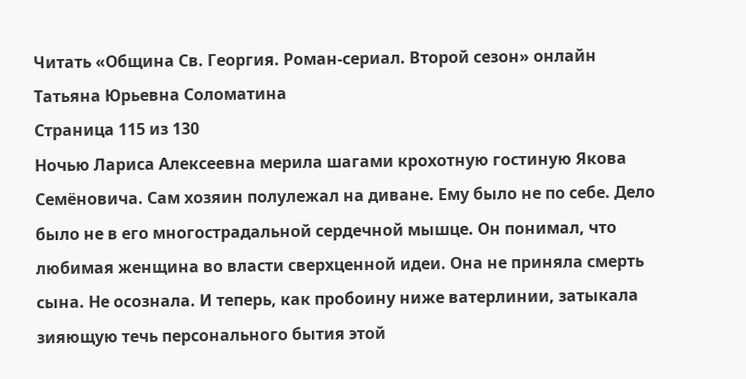Читать «Община Св. Георгия. Роман-сериал. Второй сезон» онлайн
Татьяна Юрьевна Соломатина
Страница 115 из 130
Ночью Лариса Алексеевна мерила шагами крохотную гостиную Якова Семёновича. Сам хозяин полулежал на диване. Ему было не по себе. Дело было не в его многострадальной сердечной мышце. Он понимал, что любимая женщина во власти сверхценной идеи. Она не приняла смерть сына. Не осознала. И теперь, как пробоину ниже ватерлинии, затыкала зияющую течь персонального бытия этой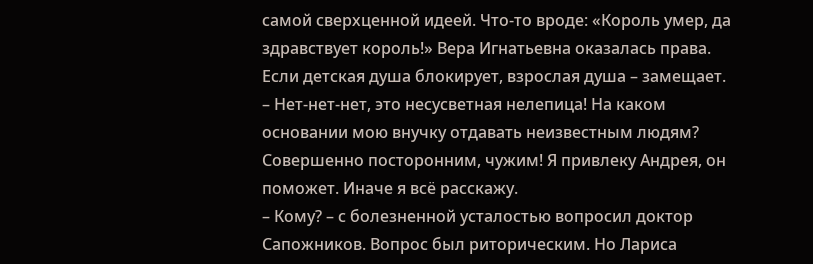самой сверхценной идеей. Что-то вроде: «Король умер, да здравствует король!» Вера Игнатьевна оказалась права. Если детская душа блокирует, взрослая душа – замещает.
– Нет-нет-нет, это несусветная нелепица! На каком основании мою внучку отдавать неизвестным людям? Совершенно посторонним, чужим! Я привлеку Андрея, он поможет. Иначе я всё расскажу.
– Кому? – с болезненной усталостью вопросил доктор Сапожников. Вопрос был риторическим. Но Лариса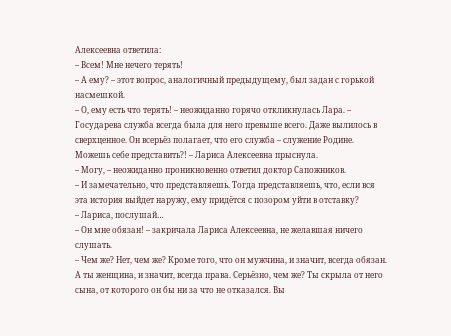Алексеевна ответила:
– Всем! Мне нечего терять!
– А ему? – этот вопрос, аналогичный предыдущему, был задан с горькой насмешкой.
– О, ему есть что терять! – неожиданно горячо откликнулась Лара. – Государева служба всегда была для него превыше всего. Даже вылилось в сверхценное. Он всерьёз полагает, что его служба – служение Родине. Можешь себе представить?! – Лариса Алексеевна прыснула.
– Могу, – неожиданно проникновенно ответил доктор Сапожников.
– И замечательно, что представляешь. Тогда представляешь, что, если вся эта история выйдет наружу, ему придётся с позором уйти в отставку?
– Лариса, послушай…
– Он мне обязан! – закричала Лариса Алексеевна, не желавшая ничего слушать.
– Чем же? Нет, чем же? Кроме того, что он мужчина, и значит, всегда обязан. А ты женщина, и значит, всегда права. Серьёзно, чем же? Ты скрыла от него сына, от которого он бы ни за что не отказался. Вы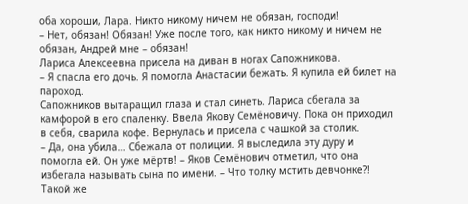оба хороши, Лара. Никто никому ничем не обязан, господи!
– Нет, обязан! Обязан! Уже после того, как никто никому и ничем не обязан, Андрей мне – обязан!
Лариса Алексеевна присела на диван в ногах Сапожникова.
– Я спасла его дочь. Я помогла Анастасии бежать. Я купила ей билет на пароход.
Сапожников вытаращил глаза и стал синеть. Лариса сбегала за камфорой в его спаленку. Ввела Якову Семёновичу. Пока он приходил в себя, сварила кофе. Вернулась и присела с чашкой за столик.
– Да, она убила… Сбежала от полиции. Я выследила эту дуру и помогла ей. Он уже мёртв! – Яков Семёнович отметил, что она избегала называть сына по имени. – Что толку мстить девчонке?! Такой же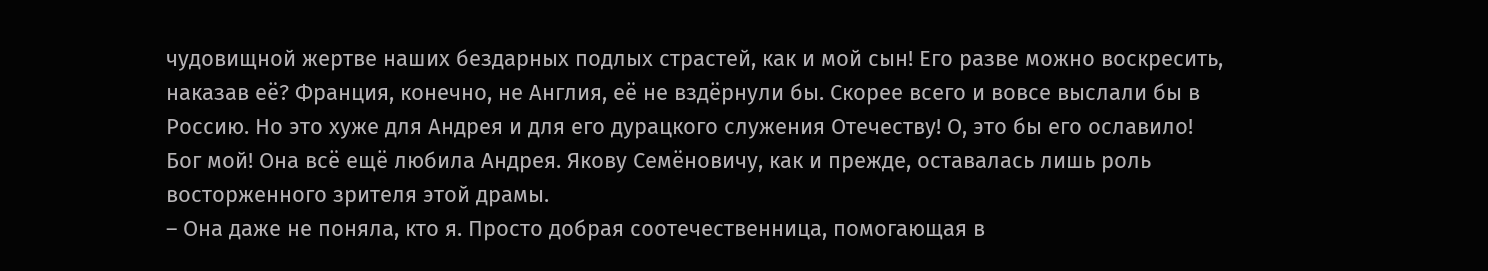чудовищной жертве наших бездарных подлых страстей, как и мой сын! Его разве можно воскресить, наказав её? Франция, конечно, не Англия, её не вздёрнули бы. Скорее всего и вовсе выслали бы в Россию. Но это хуже для Андрея и для его дурацкого служения Отечеству! О, это бы его ославило!
Бог мой! Она всё ещё любила Андрея. Якову Семёновичу, как и прежде, оставалась лишь роль восторженного зрителя этой драмы.
– Она даже не поняла, кто я. Просто добрая соотечественница, помогающая в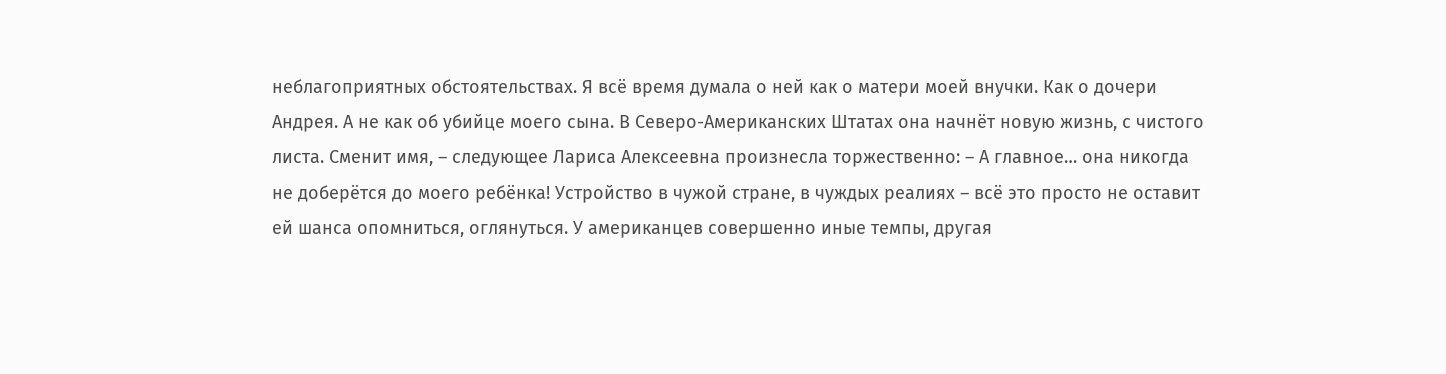неблагоприятных обстоятельствах. Я всё время думала о ней как о матери моей внучки. Как о дочери Андрея. А не как об убийце моего сына. В Северо-Американских Штатах она начнёт новую жизнь, с чистого листа. Сменит имя, – следующее Лариса Алексеевна произнесла торжественно: – А главное… она никогда не доберётся до моего ребёнка! Устройство в чужой стране, в чуждых реалиях – всё это просто не оставит ей шанса опомниться, оглянуться. У американцев совершенно иные темпы, другая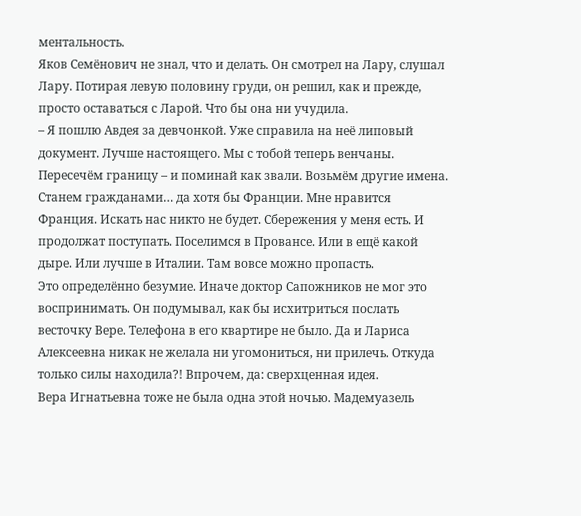ментальность.
Яков Семёнович не знал, что и делать. Он смотрел на Лару, слушал Лару. Потирая левую половину груди, он решил, как и прежде, просто оставаться с Ларой. Что бы она ни учудила.
– Я пошлю Авдея за девчонкой. Уже справила на неё липовый документ. Лучше настоящего. Мы с тобой теперь венчаны. Пересечём границу – и поминай как звали. Возьмём другие имена. Станем гражданами… да хотя бы Франции. Мне нравится Франция. Искать нас никто не будет. Сбережения у меня есть. И продолжат поступать. Поселимся в Провансе. Или в ещё какой дыре. Или лучше в Италии. Там вовсе можно пропасть.
Это определённо безумие. Иначе доктор Сапожников не мог это воспринимать. Он подумывал, как бы исхитриться послать весточку Вере. Телефона в его квартире не было. Да и Лариса Алексеевна никак не желала ни угомониться, ни прилечь. Откуда только силы находила?! Впрочем, да: сверхценная идея.
Вера Игнатьевна тоже не была одна этой ночью. Мадемуазель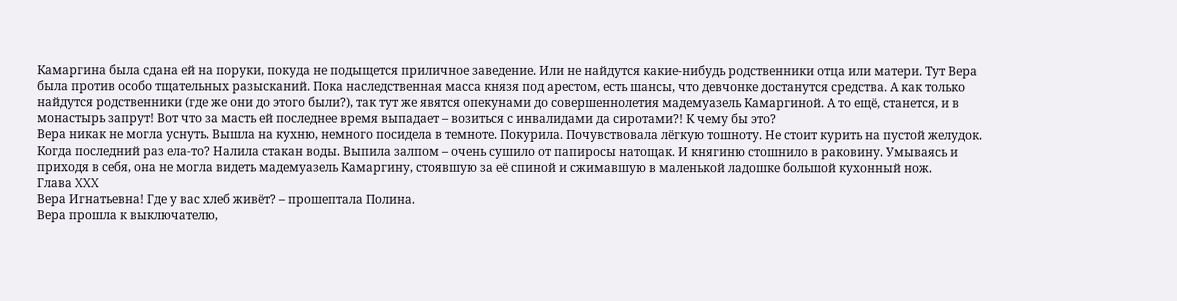Камаргина была сдана ей на поруки, покуда не подыщется приличное заведение. Или не найдутся какие-нибудь родственники отца или матери. Тут Вера была против особо тщательных разысканий. Пока наследственная масса князя под арестом, есть шансы, что девчонке достанутся средства. А как только найдутся родственники (где же они до этого были?), так тут же явятся опекунами до совершеннолетия мадемуазель Камаргиной. А то ещё, станется, и в монастырь запрут! Вот что за масть ей последнее время выпадает – возиться с инвалидами да сиротами?! К чему бы это?
Вера никак не могла уснуть. Вышла на кухню, немного посидела в темноте. Покурила. Почувствовала лёгкую тошноту. Не стоит курить на пустой желудок. Когда последний раз ела-то? Налила стакан воды. Выпила залпом – очень сушило от папиросы натощак. И княгиню стошнило в раковину. Умываясь и приходя в себя, она не могла видеть мадемуазель Камаргину, стоявшую за её спиной и сжимавшую в маленькой ладошке большой кухонный нож.
Глава XXX
Вера Игнатьевна! Где у вас хлеб живёт? – прошептала Полина.
Вера прошла к выключателю,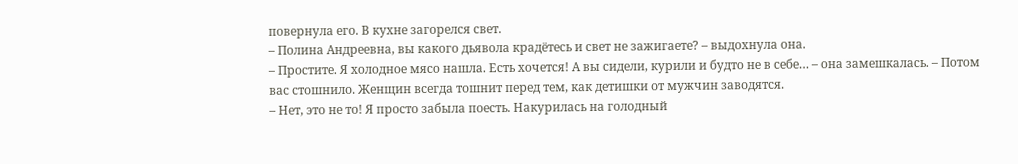повернула его. В кухне загорелся свет.
– Полина Андреевна, вы какого дьявола крадётесь и свет не зажигаете? – выдохнула она.
– Простите. Я холодное мясо нашла. Есть хочется! А вы сидели, курили и будто не в себе… – она замешкалась. – Потом вас стошнило. Женщин всегда тошнит перед тем, как детишки от мужчин заводятся.
– Нет, это не то! Я просто забыла поесть. Накурилась на голодный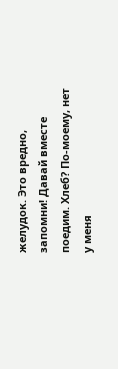желудок. Это вредно, запомни! Давай вместе поедим. Хлеб? По-моему, нет у меня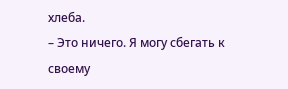хлеба.
– Это ничего. Я могу сбегать к своему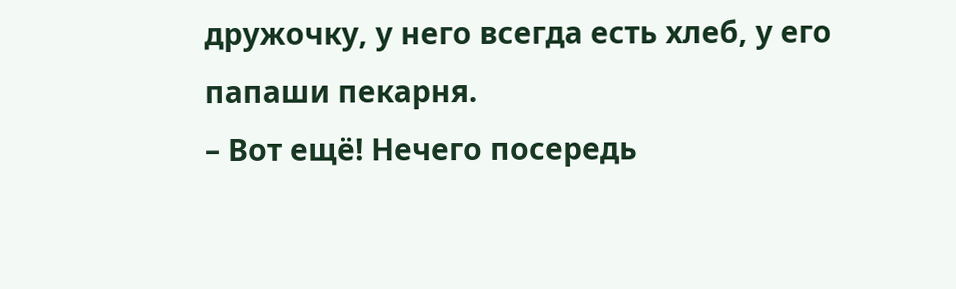дружочку, у него всегда есть хлеб, у его папаши пекарня.
– Вот ещё! Нечего посередь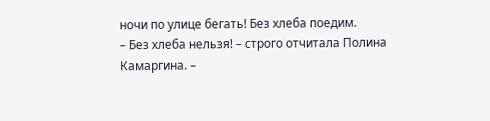ночи по улице бегать! Без хлеба поедим.
– Без хлеба нельзя! – строго отчитала Полина Камаргина. –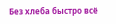Без хлеба быстро всё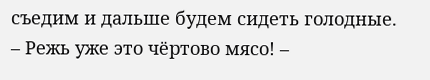съедим и дальше будем сидеть голодные.
– Режь уже это чёртово мясо! –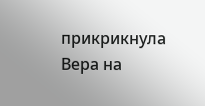прикрикнула Вера на